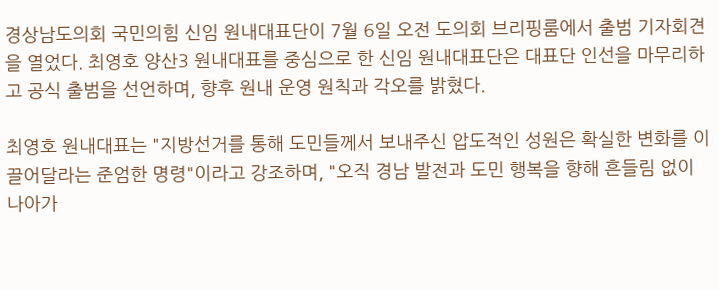경상남도의회 국민의힘 신임 원내대표단이 7월 6일 오전 도의회 브리핑룸에서 출범 기자회견을 열었다. 최영호 양산3 원내대표를 중심으로 한 신임 원내대표단은 대표단 인선을 마무리하고 공식 출범을 선언하며, 향후 원내 운영 원칙과 각오를 밝혔다.

최영호 원내대표는 "지방선거를 통해 도민들께서 보내주신 압도적인 성원은 확실한 변화를 이끌어달라는 준엄한 명령"이라고 강조하며, "오직 경남 발전과 도민 행복을 향해 흔들림 없이 나아가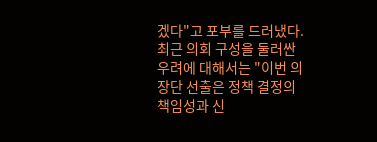겠다"고 포부를 드러냈다.
최근 의회 구성을 둘러싼 우려에 대해서는 "이번 의장단 선출은 정책 결정의 책임성과 신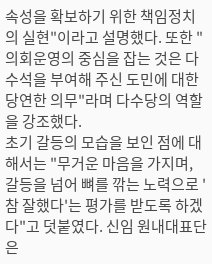속성을 확보하기 위한 책임정치의 실현"이라고 설명했다. 또한 "의회운영의 중심을 잡는 것은 다수석을 부여해 주신 도민에 대한 당연한 의무"라며 다수당의 역할을 강조했다.
초기 갈등의 모습을 보인 점에 대해서는 "무거운 마음을 가지며, 갈등을 넘어 뼈를 깎는 노력으로 '참 잘했다'는 평가를 받도록 하겠다"고 덧붙였다. 신임 원내대표단은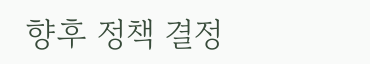향후 정책 결정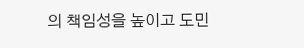의 책임성을 높이고 도민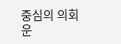중심의 의회 운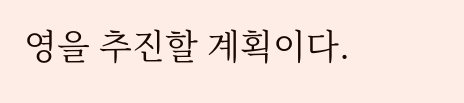영을 추진할 계획이다.